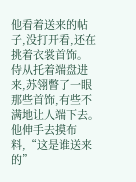他看着送来的帖子,没打开看,还在挑着衣裳首饰。
侍从托着端盘进来,苏翎瞥了一眼那些首饰,有些不满地让人端下去。
他伸手去摸布料,“这是谁送来的”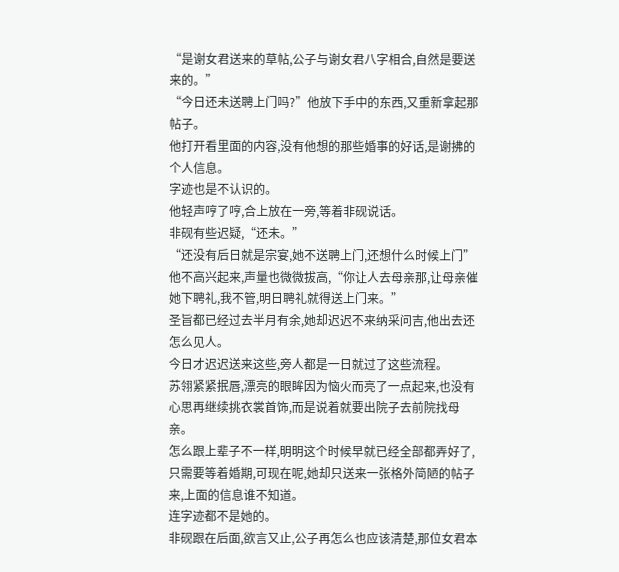“是谢女君送来的草帖,公子与谢女君八字相合,自然是要送来的。”
“今日还未送聘上门吗?”他放下手中的东西,又重新拿起那帖子。
他打开看里面的内容,没有他想的那些婚事的好话,是谢拂的个人信息。
字迹也是不认识的。
他轻声哼了哼,合上放在一旁,等着非砚说话。
非砚有些迟疑,“还未。”
“还没有后日就是宗宴,她不送聘上门,还想什么时候上门”
他不高兴起来,声量也微微拔高,“你让人去母亲那,让母亲催她下聘礼,我不管,明日聘礼就得送上门来。”
圣旨都已经过去半月有余,她却迟迟不来纳采问吉,他出去还怎么见人。
今日才迟迟送来这些,旁人都是一日就过了这些流程。
苏翎紧紧抿唇,漂亮的眼眸因为恼火而亮了一点起来,也没有心思再继续挑衣裳首饰,而是说着就要出院子去前院找母亲。
怎么跟上辈子不一样,明明这个时候早就已经全部都弄好了,只需要等着婚期,可现在呢,她却只送来一张格外简陋的帖子来,上面的信息谁不知道。
连字迹都不是她的。
非砚跟在后面,欲言又止,公子再怎么也应该清楚,那位女君本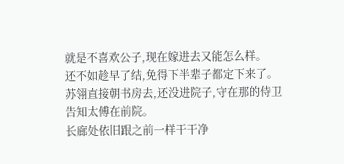就是不喜欢公子,现在嫁进去又能怎么样。
还不如趁早了结,免得下半辈子都定下来了。
苏翎直接朝书房去,还没进院子,守在那的侍卫告知太傅在前院。
长廊处依旧跟之前一样干干净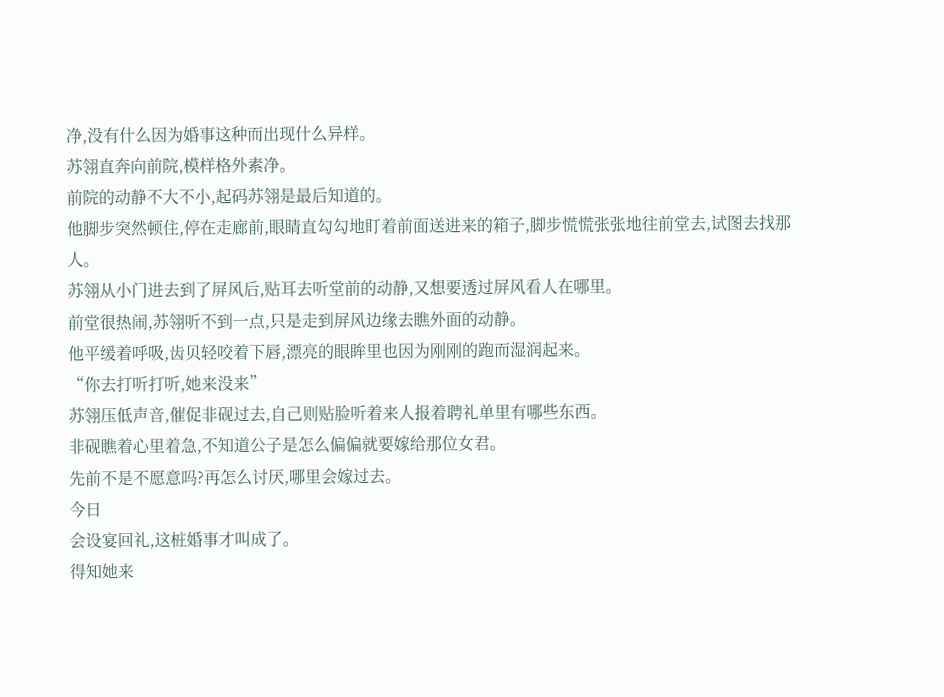净,没有什么因为婚事这种而出现什么异样。
苏翎直奔向前院,模样格外素净。
前院的动静不大不小,起码苏翎是最后知道的。
他脚步突然顿住,停在走廊前,眼睛直勾勾地盯着前面送进来的箱子,脚步慌慌张张地往前堂去,试图去找那人。
苏翎从小门进去到了屏风后,贴耳去听堂前的动静,又想要透过屏风看人在哪里。
前堂很热闹,苏翎听不到一点,只是走到屏风边缘去瞧外面的动静。
他平缓着呼吸,齿贝轻咬着下唇,漂亮的眼眸里也因为刚刚的跑而湿润起来。
“你去打听打听,她来没来”
苏翎压低声音,催促非砚过去,自己则贴脸听着来人报着聘礼单里有哪些东西。
非砚瞧着心里着急,不知道公子是怎么偏偏就要嫁给那位女君。
先前不是不愿意吗?再怎么讨厌,哪里会嫁过去。
今日
会设宴回礼,这桩婚事才叫成了。
得知她来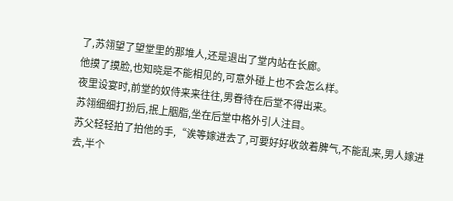了,苏翎望了望堂里的那堆人,还是退出了堂内站在长廊。
他摸了摸脸,也知晓是不能相见的,可意外碰上也不会怎么样。
夜里设宴时,前堂的奴侍来来往往,男眷待在后堂不得出来。
苏翎细细打扮后,抿上胭脂,坐在后堂中格外引人注目。
苏父轻轻拍了拍他的手,“诶等嫁进去了,可要好好收敛着脾气,不能乱来,男人嫁进去,半个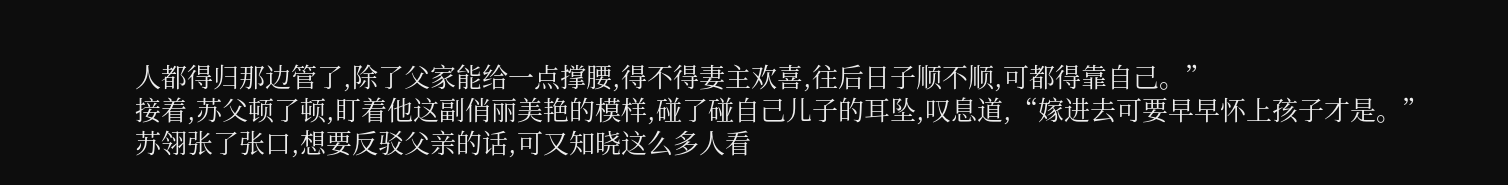人都得归那边管了,除了父家能给一点撑腰,得不得妻主欢喜,往后日子顺不顺,可都得靠自己。”
接着,苏父顿了顿,盯着他这副俏丽美艳的模样,碰了碰自己儿子的耳坠,叹息道,“嫁进去可要早早怀上孩子才是。”
苏翎张了张口,想要反驳父亲的话,可又知晓这么多人看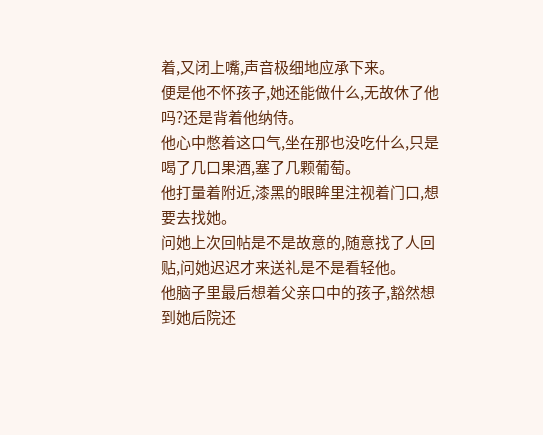着,又闭上嘴,声音极细地应承下来。
便是他不怀孩子,她还能做什么,无故休了他吗?还是背着他纳侍。
他心中憋着这口气,坐在那也没吃什么,只是喝了几口果酒,塞了几颗葡萄。
他打量着附近,漆黑的眼眸里注视着门口,想要去找她。
问她上次回帖是不是故意的,随意找了人回贴,问她迟迟才来送礼是不是看轻他。
他脑子里最后想着父亲口中的孩子,豁然想到她后院还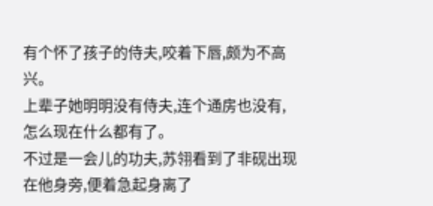有个怀了孩子的侍夫,咬着下唇,颇为不高兴。
上辈子她明明没有侍夫,连个通房也没有,怎么现在什么都有了。
不过是一会儿的功夫,苏翎看到了非砚出现在他身旁,便着急起身离了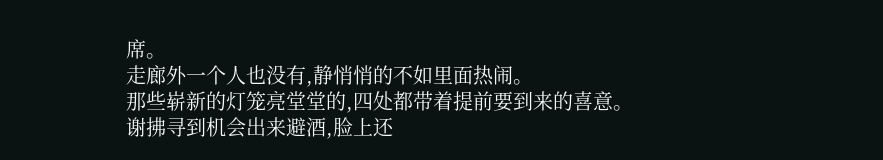席。
走廊外一个人也没有,静悄悄的不如里面热闹。
那些崭新的灯笼亮堂堂的,四处都带着提前要到来的喜意。
谢拂寻到机会出来避酒,脸上还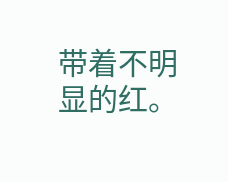带着不明显的红。